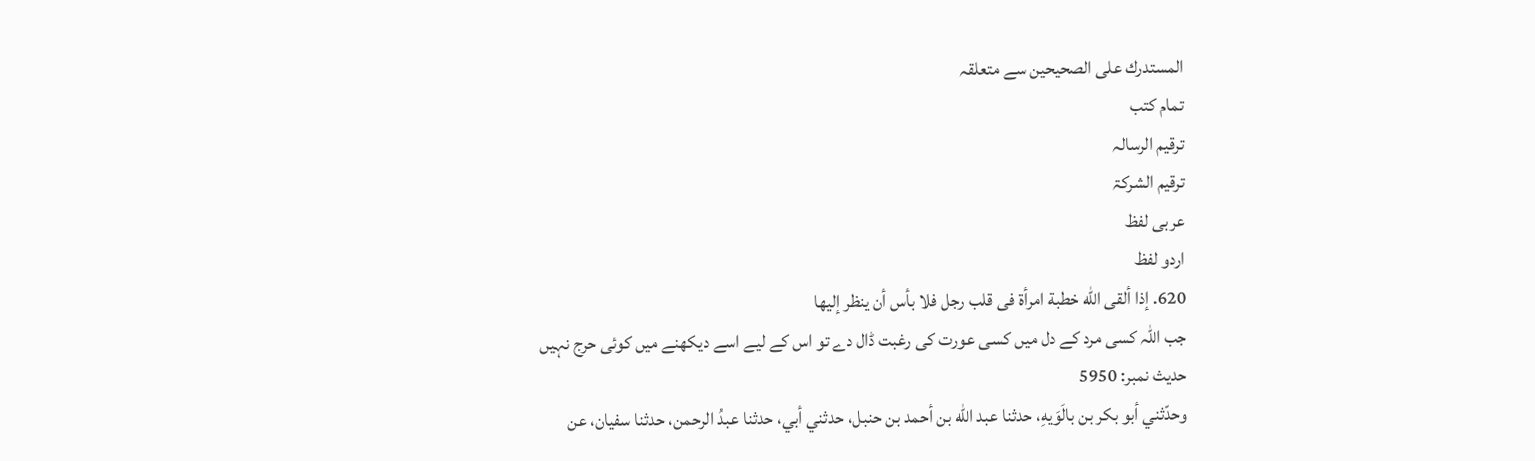المستدرك على الصحيحين سے متعلقہ
تمام کتب
ترقیم الرسالہ
ترقيم الشرکۃ
عربی لفظ
اردو لفظ
620. إذا ألقى الله خطبة امرأة فى قلب رجل فلا بأس أن ينظر إليها
جب اللہ کسی مرد کے دل میں کسی عورت کی رغبت ڈال دے تو اس کے لیے اسے دیکھنے میں کوئی حرج نہیں
حدیث نمبر: 5950
وحدّثني أبو بكر بن بالَوَيهِ، حدثنا عبد الله بن أحمد بن حنبل، حدثني أبي، حدثنا عبدُ الرحمن، حدثنا سفيان، عن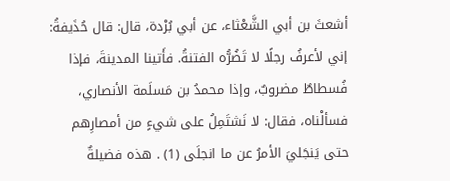أشعثَ بن أبي الشَّعْثاء، عن أبي بُرْدة، قال: قال حُذَيفةُ: إني لأعرفُ رجلًا لا تَضُرُّه الفتنةُ. فأَتينا المدينةَ، فإذا فُسطاطٌ مضروبٌ، وإذا محمدُ بن مَسلَمة الأنصاري، فسألْناه، فقال: لا نَشتَمِلُ على شيءٍ من أمصارِهم حتى يَنجَليَ الأمرُ عن ما انجلَى (1) . هذه فضيلةٌ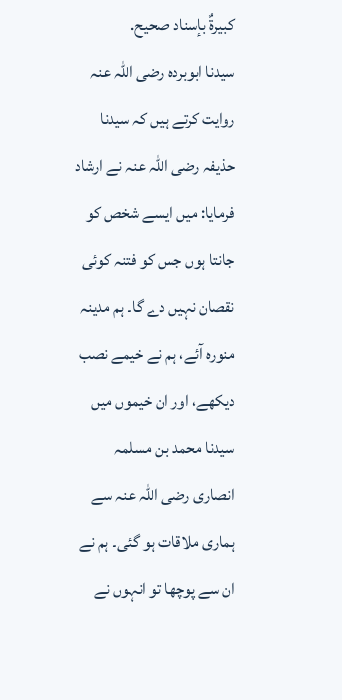كبيرةٌ بإسناد صحيح.
سیدنا ابوبردہ رضی اللہ عنہ روایت کرتے ہیں کہ سیدنا حذیفہ رضی اللہ عنہ نے ارشاد فرمایا: میں ایسے شخص کو جانتا ہوں جس کو فتنہ کوئی نقصان نہیں دے گا۔ ہم مدینہ منورہ آئے، ہم نے خیمے نصب دیکھے، اور ان خیموں میں سیدنا محمد بن مسلمہ انصاری رضی اللہ عنہ سے ہماری ملاقات ہو گئی۔ ہم نے ان سے پوچھا تو انہوں نے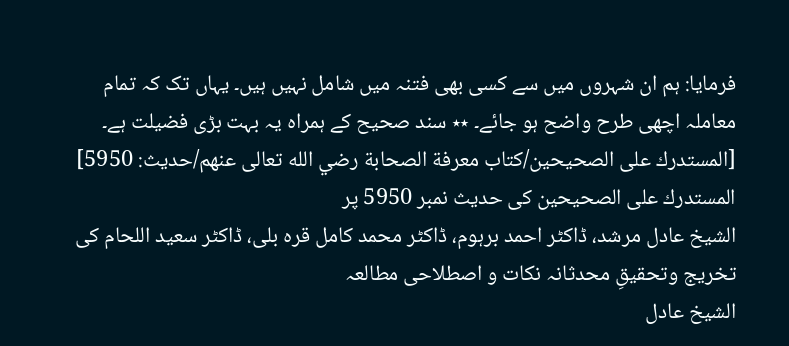فرمایا: ہم ان شہروں میں سے کسی بھی فتنہ میں شامل نہیں ہیں۔ یہاں تک کہ تمام معاملہ اچھی طرح واضح ہو جائے۔ ٭٭ سند صحیح کے ہمراہ یہ بہت بڑی فضیلت ہے۔ [المستدرك على الصحيحين/كتاب معرفة الصحابة رضي الله تعالى عنهم/حدیث: 5950]
المستدرك على الصحيحين کی حدیث نمبر 5950 پر
الشیخ عادل مرشد، ڈاکٹر احمد برہوم، ڈاکٹر محمد کامل قرہ بلی، ڈاکٹر سعید اللحام کی
تخريج وتحقيقِ محدثانہ نکات و اصطلاحی مطالعہ
الشیخ عادل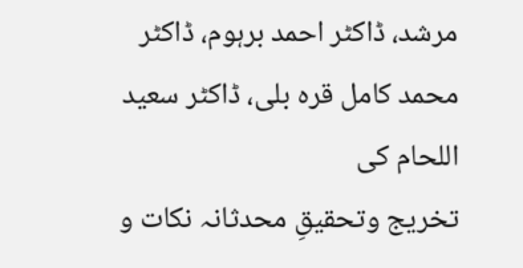مرشد، ڈاکٹر احمد برہوم، ڈاکٹر محمد کامل قرہ بلی، ڈاکٹر سعید اللحام کی
تخريج وتحقيقِ محدثانہ نکات و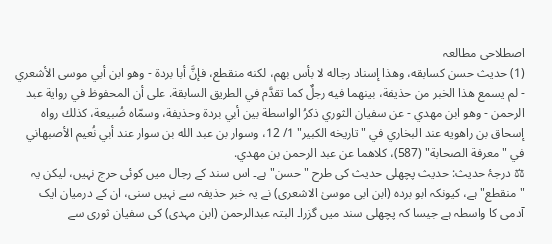اصطلاحی مطالعہ
(1) حديث حسن كسابقه، وهذا إسناد رجاله لا بأس بهم، لكنه منقطع، فإنَّ أبا بردة - وهو ابن أبي موسى الأشعري - لم يسمع هذا الخبر من حذيفة، بينهما فيه رجلٌ كما تقدَّم في الطريق السابقة. على أن المحفوظ في رواية عبد الرحمن - وهو ابن مهدي - عن سفيان الثوري ذكرُ الواسطة بين أبي بردة وحذيفة، وسمّاه ضُبيعة، كذلك رواه إسحاق بن راهويه عند البخاري في "تاريخه الكبير" 1/ 12، وسوار بن عبد الله بن سوار عند أبي نُعيم الأصبهاني في "معرفة الصحابة" (587)، كلاهما عن عبد الرحمن بن مهدي.
⚖ درجۂ حدیث: حدیث پچھلی حدیث کی طرح "حسن" ہے۔ اس سند کے رجال میں کوئی حرج نہیں، لیکن یہ "منقطع" ہے، کیونکہ ابو بردہ (ابن ابی موسیٰ الاشعری) نے یہ خبر حذیفہ سے نہیں سنی، ان کے درمیان ایک آدمی کا واسطہ ہے جیسا کہ پچھلی سند میں گزرا۔ البتہ عبدالرحمن (ابن مہدی) کی سفیان ثوری سے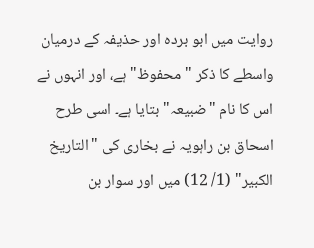روایت میں ابو بردہ اور حذیفہ کے درمیان واسطے کا ذکر "محفوظ" ہے، اور انہوں نے اس کا نام "ضبیعہ" بتایا ہے۔ اسی طرح اسحاق بن راہویہ نے بخاری کی "التاریخ الکبیر" (1/ 12) میں اور سوار بن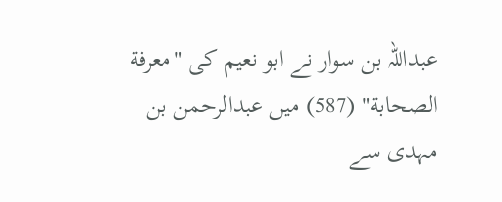عبداللہ بن سوار نے ابو نعیم کی "معرفة الصحابة" (587) میں عبدالرحمن بن مہدی سے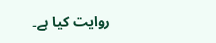روایت کیا ہے۔